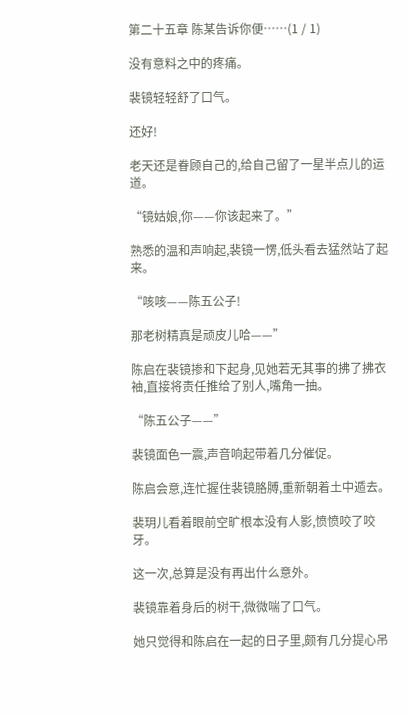第二十五章 陈某告诉你便……(1 / 1)

没有意料之中的疼痛。

裴镜轻轻舒了口气。

还好!

老天还是眷顾自己的,给自己留了一星半点儿的运道。

“镜姑娘,你——你该起来了。”

熟悉的温和声响起,裴镜一愣,低头看去猛然站了起来。

“咳咳——陈五公子!

那老树精真是顽皮儿哈——”

陈启在裴镜掺和下起身,见她若无其事的拂了拂衣袖,直接将责任推给了别人,嘴角一抽。

“陈五公子——”

裴镜面色一震,声音响起带着几分催促。

陈启会意,连忙握住裴镜胳膊,重新朝着土中遁去。

裴玥儿看着眼前空旷根本没有人影,愤愤咬了咬牙。

这一次,总算是没有再出什么意外。

裴镜靠着身后的树干,微微喘了口气。

她只觉得和陈启在一起的日子里,颇有几分提心吊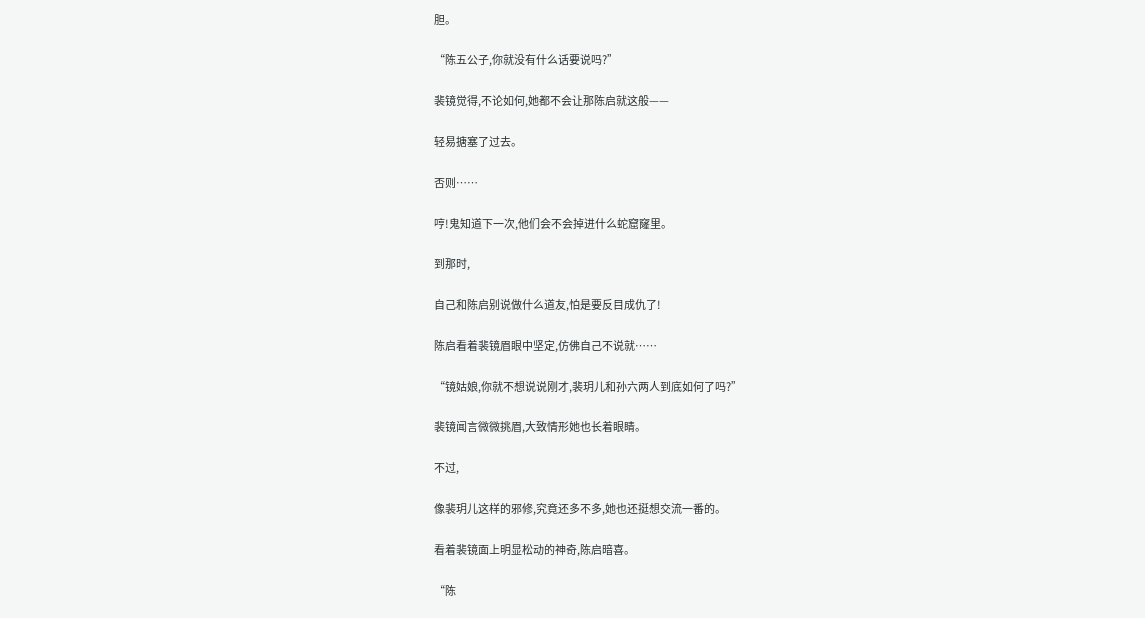胆。

“陈五公子,你就没有什么话要说吗?”

裴镜觉得,不论如何,她都不会让那陈启就这般——

轻易搪塞了过去。

否则……

哼!鬼知道下一次,他们会不会掉进什么蛇窟窿里。

到那时,

自己和陈启别说做什么道友,怕是要反目成仇了!

陈启看着裴镜眉眼中坚定,仿佛自己不说就……

“镜姑娘,你就不想说说刚才,裴玥儿和孙六两人到底如何了吗?”

裴镜闻言微微挑眉,大致情形她也长着眼睛。

不过,

像裴玥儿这样的邪修,究竟还多不多,她也还挺想交流一番的。

看着裴镜面上明显松动的神奇,陈启暗喜。

“陈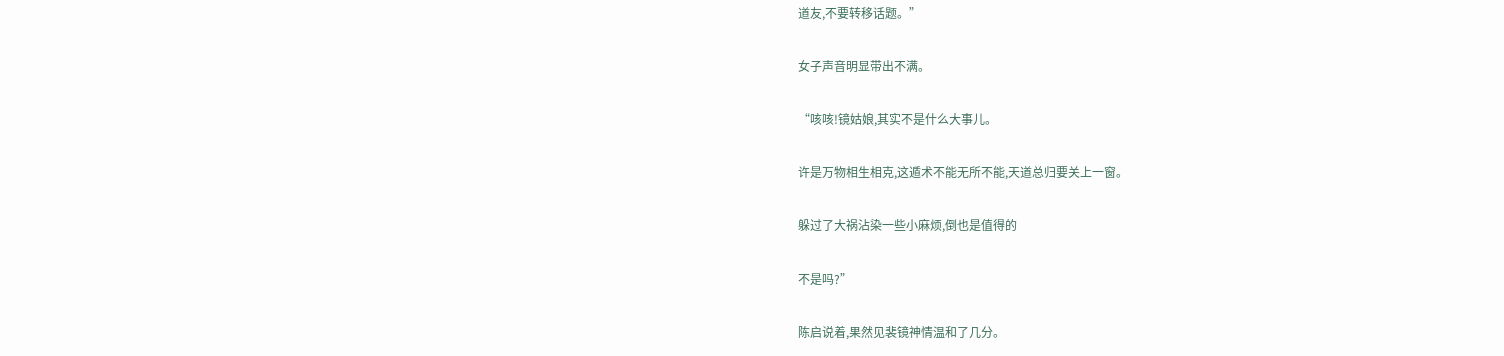道友,不要转移话题。”

女子声音明显带出不满。

“咳咳!镜姑娘,其实不是什么大事儿。

许是万物相生相克,这遁术不能无所不能,天道总归要关上一窗。

躲过了大祸沾染一些小麻烦,倒也是值得的

不是吗?”

陈启说着,果然见裴镜神情温和了几分。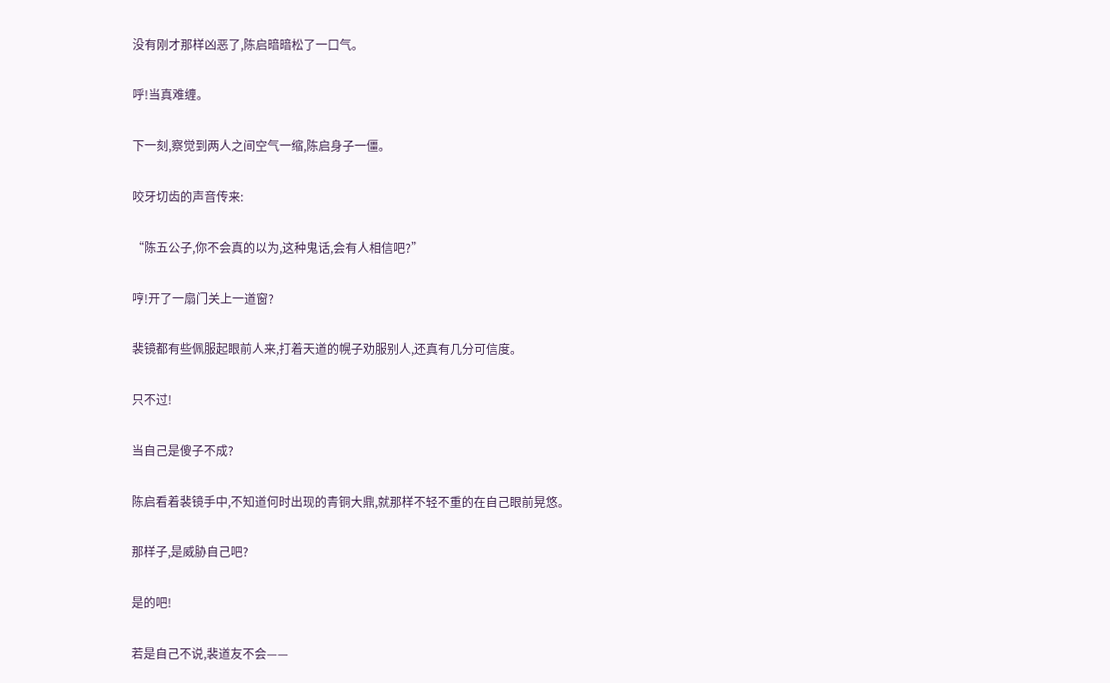没有刚才那样凶恶了,陈启暗暗松了一口气。

呼!当真难缠。

下一刻,察觉到两人之间空气一缩,陈启身子一僵。

咬牙切齿的声音传来:

“陈五公子,你不会真的以为,这种鬼话,会有人相信吧?”

哼!开了一扇门关上一道窗?

裴镜都有些佩服起眼前人来,打着天道的幌子劝服别人,还真有几分可信度。

只不过!

当自己是傻子不成?

陈启看着裴镜手中,不知道何时出现的青铜大鼎,就那样不轻不重的在自己眼前晃悠。

那样子,是威胁自己吧?

是的吧!

若是自己不说,裴道友不会——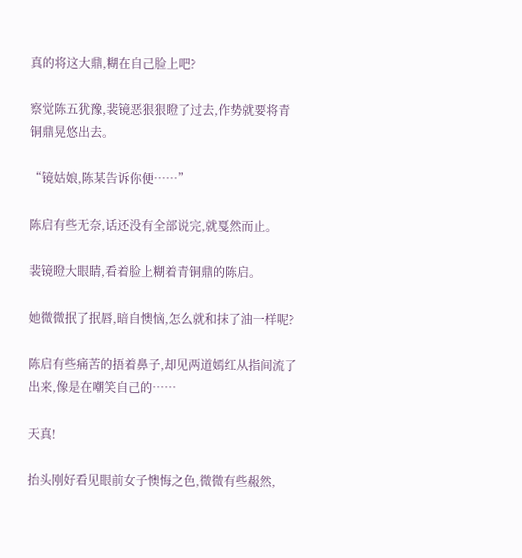真的将这大鼎,糊在自己脸上吧?

察觉陈五犹豫,裴镜恶狠狠瞪了过去,作势就要将青铜鼎晃悠出去。

“镜姑娘,陈某告诉你便……”

陈启有些无奈,话还没有全部说完,就戛然而止。

裴镜瞪大眼睛,看着脸上糊着青铜鼎的陈启。

她微微抿了抿唇,暗自懊恼,怎么就和抹了油一样呢?

陈启有些痛苦的捂着鼻子,却见两道嫣红从指间流了出来,像是在嘲笑自己的……

天真!

抬头刚好看见眼前女子懊悔之色,微微有些赧然,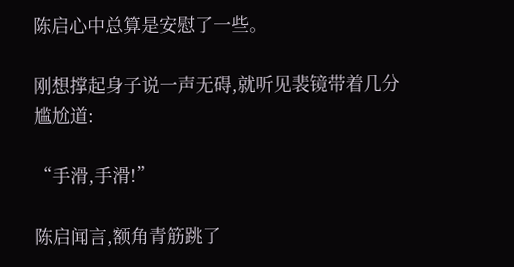陈启心中总算是安慰了一些。

刚想撑起身子说一声无碍,就听见裴镜带着几分尴尬道:

“手滑,手滑!”

陈启闻言,额角青筋跳了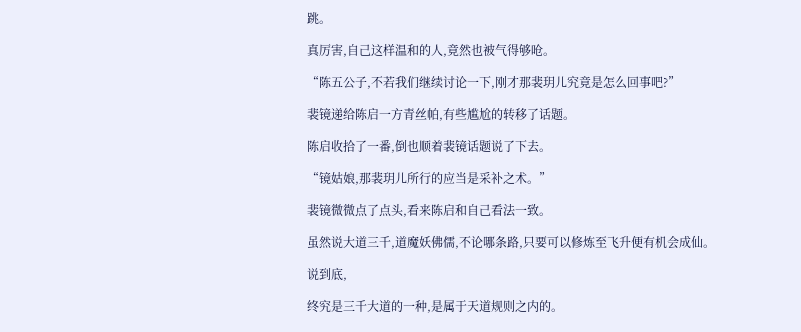跳。

真厉害,自己这样温和的人,竟然也被气得够呛。

“陈五公子,不若我们继续讨论一下,刚才那裴玥儿究竟是怎么回事吧?”

裴镜递给陈启一方青丝帕,有些尴尬的转移了话题。

陈启收拾了一番,倒也顺着裴镜话题说了下去。

“镜姑娘,那裴玥儿所行的应当是采补之术。”

裴镜微微点了点头,看来陈启和自己看法一致。

虽然说大道三千,道魔妖佛儒,不论哪条路,只要可以修炼至飞升便有机会成仙。

说到底,

终究是三千大道的一种,是属于天道规则之内的。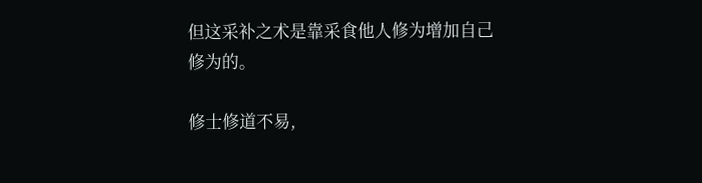但这采补之术是靠采食他人修为增加自己修为的。

修士修道不易,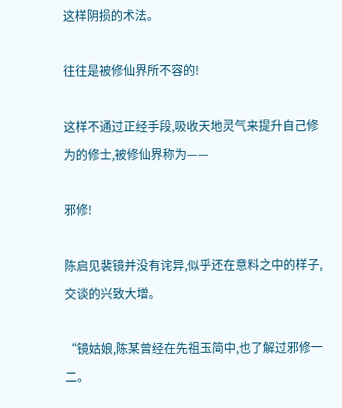这样阴损的术法。

往往是被修仙界所不容的!

这样不通过正经手段,吸收天地灵气来提升自己修为的修士,被修仙界称为——

邪修!

陈启见裴镜并没有诧异,似乎还在意料之中的样子,交谈的兴致大增。

“镜姑娘,陈某曾经在先祖玉简中,也了解过邪修一二。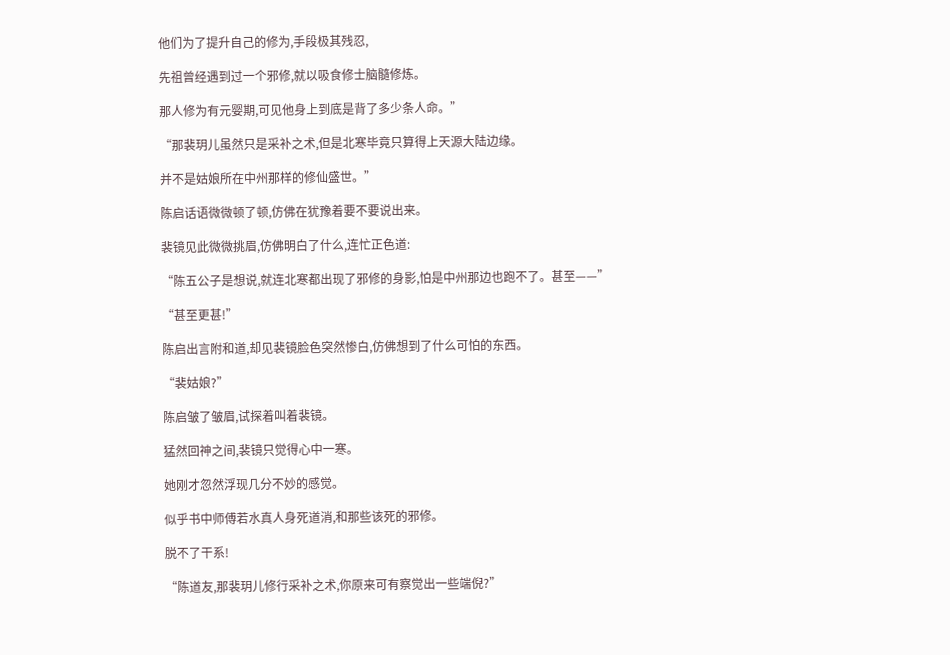他们为了提升自己的修为,手段极其残忍,

先祖曾经遇到过一个邪修,就以吸食修士脑髓修炼。

那人修为有元婴期,可见他身上到底是背了多少条人命。”

“那裴玥儿虽然只是采补之术,但是北寒毕竟只算得上天源大陆边缘。

并不是姑娘所在中州那样的修仙盛世。”

陈启话语微微顿了顿,仿佛在犹豫着要不要说出来。

裴镜见此微微挑眉,仿佛明白了什么,连忙正色道:

“陈五公子是想说,就连北寒都出现了邪修的身影,怕是中州那边也跑不了。甚至——”

“甚至更甚!”

陈启出言附和道,却见裴镜脸色突然惨白,仿佛想到了什么可怕的东西。

“裴姑娘?”

陈启皱了皱眉,试探着叫着裴镜。

猛然回神之间,裴镜只觉得心中一寒。

她刚才忽然浮现几分不妙的感觉。

似乎书中师傅若水真人身死道消,和那些该死的邪修。

脱不了干系!

“陈道友,那裴玥儿修行采补之术,你原来可有察觉出一些端倪?”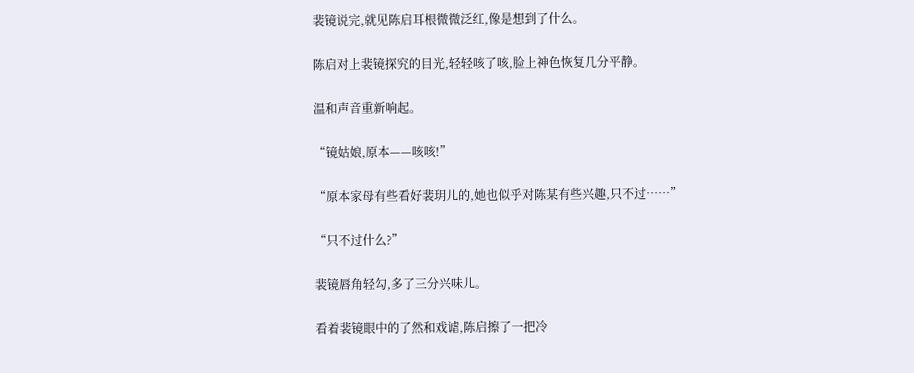裴镜说完,就见陈启耳根微微泛红,像是想到了什么。

陈启对上裴镜探究的目光,轻轻咳了咳,脸上神色恢复几分平静。

温和声音重新响起。

“镜姑娘,原本——咳咳!”

“原本家母有些看好裴玥儿的,她也似乎对陈某有些兴趣,只不过……”

“只不过什么?”

裴镜唇角轻勾,多了三分兴味儿。

看着裴镜眼中的了然和戏谑,陈启擦了一把冷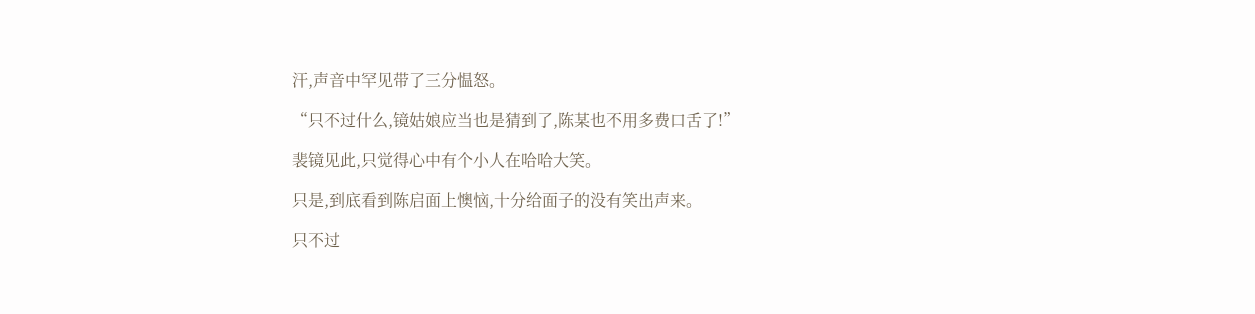汗,声音中罕见带了三分愠怒。

“只不过什么,镜姑娘应当也是猜到了,陈某也不用多费口舌了!”

裴镜见此,只觉得心中有个小人在哈哈大笑。

只是,到底看到陈启面上懊恼,十分给面子的没有笑出声来。

只不过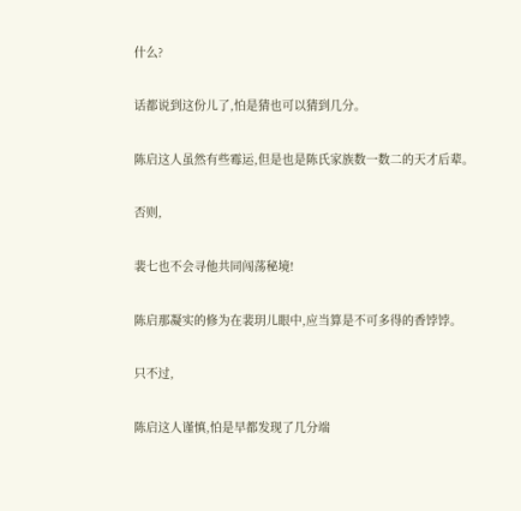什么?

话都说到这份儿了,怕是猜也可以猜到几分。

陈启这人虽然有些霉运,但是也是陈氏家族数一数二的天才后辈。

否则,

裴七也不会寻他共同闯荡秘境!

陈启那凝实的修为在裴玥儿眼中,应当算是不可多得的香饽饽。

只不过,

陈启这人谨慎,怕是早都发现了几分端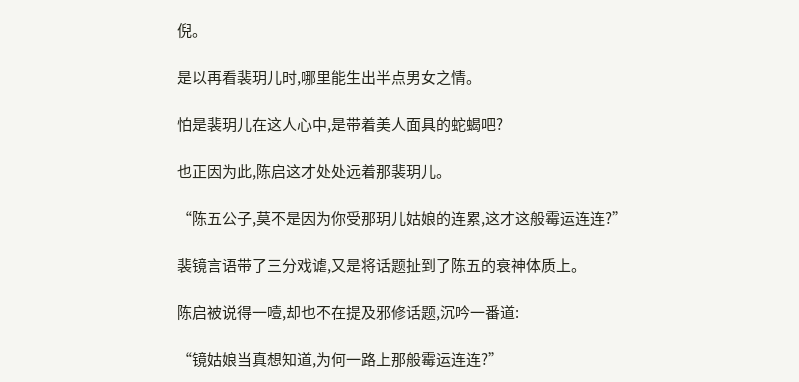倪。

是以再看裴玥儿时,哪里能生出半点男女之情。

怕是裴玥儿在这人心中,是带着美人面具的蛇蝎吧?

也正因为此,陈启这才处处远着那裴玥儿。

“陈五公子,莫不是因为你受那玥儿姑娘的连累,这才这般霉运连连?”

裴镜言语带了三分戏谑,又是将话题扯到了陈五的衰神体质上。

陈启被说得一噎,却也不在提及邪修话题,沉吟一番道:

“镜姑娘当真想知道,为何一路上那般霉运连连?”